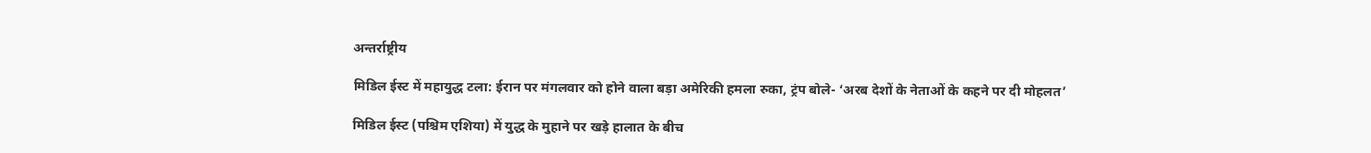अन्तर्राष्ट्रीय

मिडिल ईस्ट में महायुद्ध टला: ईरान पर मंगलवार को होने वाला बड़ा अमेरिकी हमला रुका, ट्रंप बोले- ‘अरब देशों के नेताओं के कहने पर दी मोहलत’

मिडिल ईस्ट (पश्चिम एशिया) में युद्ध के मुहाने पर खड़े हालात के बीच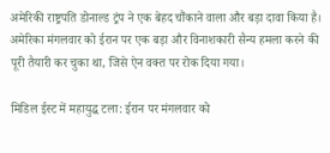अमेरिकी राष्ट्रपति डोनाल्ड ट्रंप ने एक बेहद चौंकाने वाला और बड़ा दावा किया है। अमेरिका मंगलवार को ईरान पर एक बड़ा और विनाशकारी सैन्य हमला करने की पूरी तैयारी कर चुका था, जिसे ऐन वक्त पर रोक दिया गया।

मिडिल ईस्ट में महायुद्ध टला: ईरान पर मंगलवार को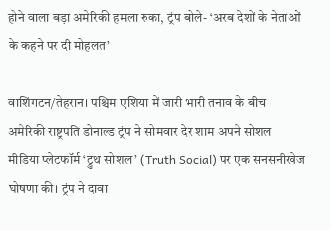होने वाला बड़ा अमेरिकी हमला रुका, ट्रंप बोले- ‘अरब देशों के नेताओं के कहने पर दी मोहलत’

वाशिंगटन/तेहरान। पश्चिम एशिया में जारी भारी तनाव के बीच अमेरिकी राष्ट्रपति डोनाल्ड ट्रंप ने सोमवार देर शाम अपने सोशल मीडिया प्लेटफॉर्म ‘ट्रुथ सोशल’ (Truth Social) पर एक सनसनीखेज घोषणा की। ट्रंप ने दावा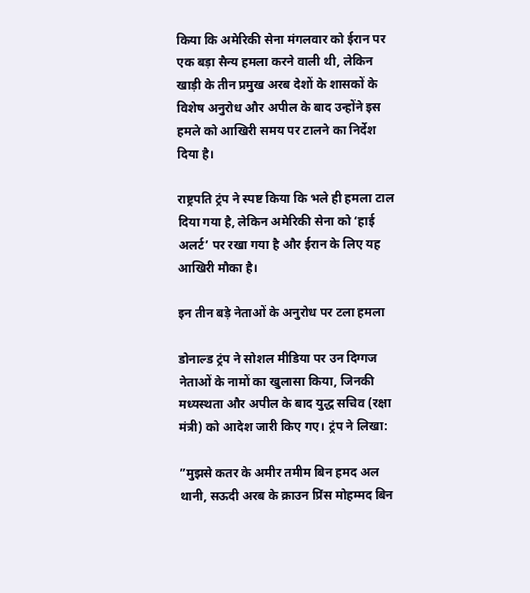किया कि अमेरिकी सेना मंगलवार को ईरान पर एक बड़ा सैन्य हमला करने वाली थी, लेकिन खाड़ी के तीन प्रमुख अरब देशों के शासकों के विशेष अनुरोध और अपील के बाद उन्होंने इस हमले को आखिरी समय पर टालने का निर्देश दिया है।

राष्ट्रपति ट्रंप ने स्पष्ट किया कि भले ही हमला टाल दिया गया है, लेकिन अमेरिकी सेना को ‘हाई अलर्ट’ पर रखा गया है और ईरान के लिए यह आखिरी मौका है।

इन तीन बड़े नेताओं के अनुरोध पर टला हमला

डोनाल्ड ट्रंप ने सोशल मीडिया पर उन दिग्गज नेताओं के नामों का खुलासा किया, जिनकी मध्यस्थता और अपील के बाद युद्ध सचिव (रक्षा मंत्री) को आदेश जारी किए गए। ट्रंप ने लिखा:

”मुझसे कतर के अमीर तमीम बिन हमद अल थानी, सऊदी अरब के क्राउन प्रिंस मोहम्मद बिन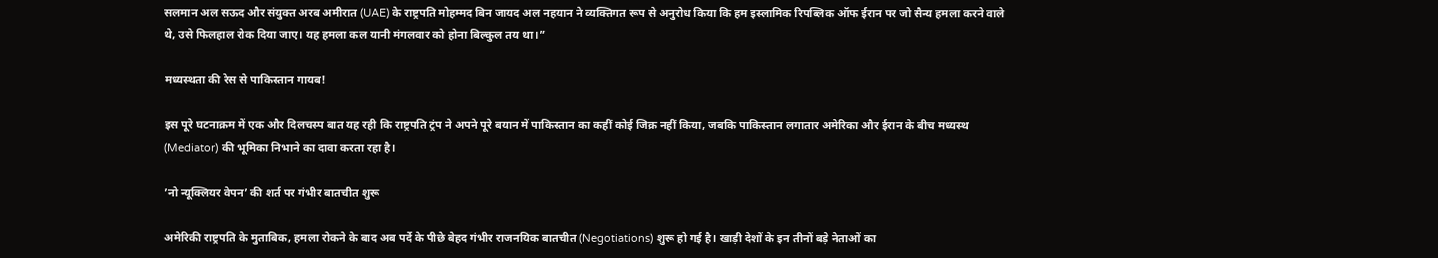सलमान अल सऊद और संयुक्त अरब अमीरात (UAE) के राष्ट्रपति मोहम्मद बिन जायद अल नहयान ने व्यक्तिगत रूप से अनुरोध किया कि हम इस्लामिक रिपब्लिक ऑफ ईरान पर जो सैन्य हमला करने वाले थे, उसे फिलहाल रोक दिया जाए। यह हमला कल यानी मंगलवार को होना बिल्कुल तय था।”

मध्यस्थता की रेस से पाकिस्तान गायब!

इस पूरे घटनाक्रम में एक और दिलचस्प बात यह रही कि राष्ट्रपति ट्रंप ने अपने पूरे बयान में पाकिस्तान का कहीं कोई जिक्र नहीं किया, जबकि पाकिस्तान लगातार अमेरिका और ईरान के बीच मध्यस्थ (Mediator) की भूमिका निभाने का दावा करता रहा है।

’नो न्यूक्लियर वेपन’ की शर्त पर गंभीर बातचीत शुरू

अमेरिकी राष्ट्रपति के मुताबिक, हमला रोकने के बाद अब पर्दे के पीछे बेहद गंभीर राजनयिक बातचीत (Negotiations) शुरू हो गई है। खाड़ी देशों के इन तीनों बड़े नेताओं का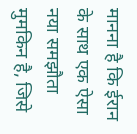मानना है कि ईरान के साथ एक ऐसा नया समझौता मुमकिन है, जिसे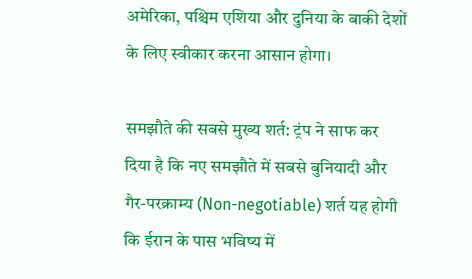अमेरिका, पश्चिम एशिया और दुनिया के बाकी देशों के लिए स्वीकार करना आसान होगा।

समझौते की सबसे मुख्य शर्त: ट्रंप ने साफ कर दिया है कि नए समझौते में सबसे बुनियादी और गैर-परक्राम्य (Non-negotiable) शर्त यह होगी कि ईरान के पास भविष्य में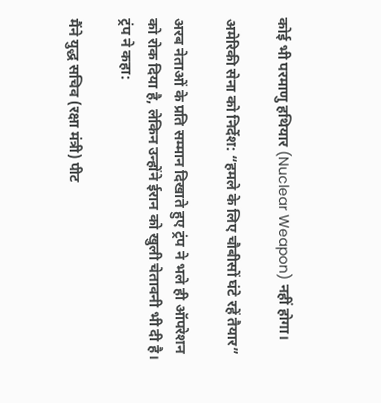कोई भी परमाणु हथियार (Nuclear Weapon) नहीं होगा।

अमेरिकी सेना को निर्देश: “हमले के लिए चौबीसों घंटे रहें तैयार”

अरब नेताओं के प्रति सम्मान दिखाते हुए ट्रंप ने भले ही ऑपरेशन को रोक दिया है, लेकिन उन्होंने ईरान को खुली चेतावनी भी दी है। ट्रंप ने कहा:

मैंने युद्ध सचिव (रक्षा मंत्री) पीट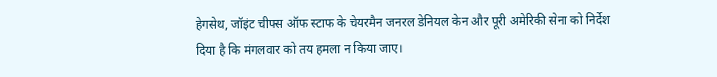हेगसेथ, जॉइंट चीफ्स ऑफ स्टाफ के चेयरमैन जनरल डेनियल केन और पूरी अमेरिकी सेना को निर्देश दिया है कि मंगलवार को तय हमला न किया जाए।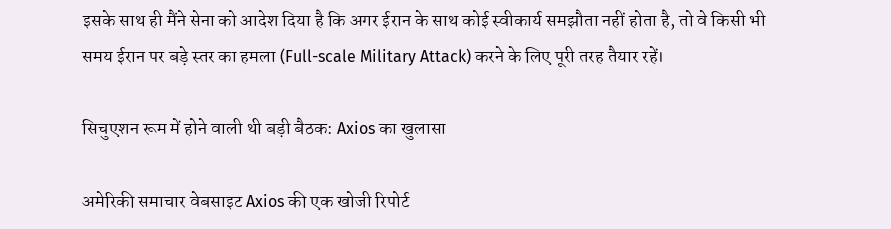इसके साथ ही मैंने सेना को आदेश दिया है कि अगर ईरान के साथ कोई स्वीकार्य समझौता नहीं होता है, तो वे किसी भी समय ईरान पर बड़े स्तर का हमला (Full-scale Military Attack) करने के लिए पूरी तरह तैयार रहें।

सिचुएशन रूम में होने वाली थी बड़ी बैठक: Axios का खुलासा

अमेरिकी समाचार वेबसाइट Axios की एक खोजी रिपोर्ट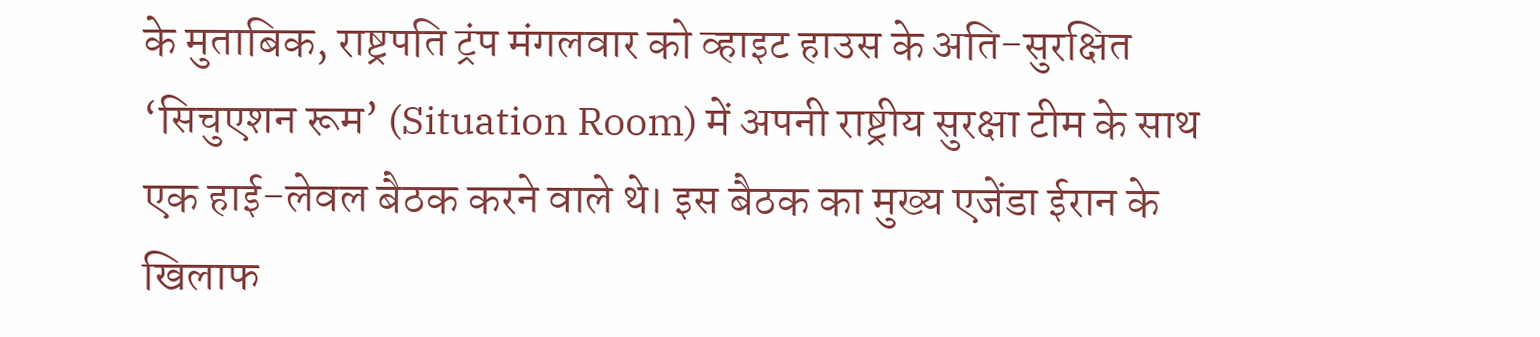के मुताबिक, राष्ट्रपति ट्रंप मंगलवार को व्हाइट हाउस के अति-सुरक्षित ‘सिचुएशन रूम’ (Situation Room) में अपनी राष्ट्रीय सुरक्षा टीम के साथ एक हाई-लेवल बैठक करने वाले थे। इस बैठक का मुख्य एजेंडा ईरान के खिलाफ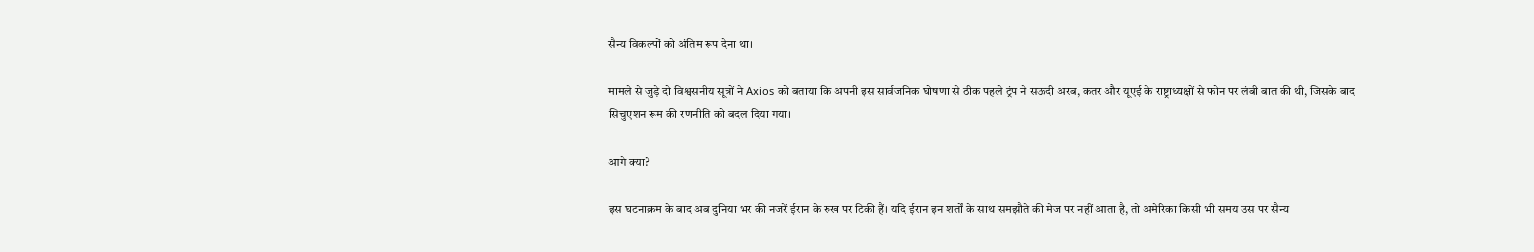सैन्य विकल्पों को अंतिम रूप देना था।

मामले से जुड़े दो विश्वसनीय सूत्रों ने Axios को बताया कि अपनी इस सार्वजनिक घोषणा से ठीक पहले ट्रंप ने सऊदी अरब, कतर और यूएई के राष्ट्राध्यक्षों से फोन पर लंबी बात की थी, जिसके बाद सिचुएशन रूम की रणनीति को बदल दिया गया।

आगे क्या?

इस घटनाक्रम के बाद अब दुनिया भर की नजरें ईरान के रुख पर टिकी हैं। यदि ईरान इन शर्तों के साथ समझौते की मेज पर नहीं आता है, तो अमेरिका किसी भी समय उस पर सैन्य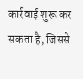कार्रवाई शुरू कर सकता है, जिससे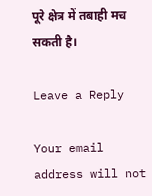पूरे क्षेत्र में तबाही मच सकती है।

Leave a Reply

Your email address will not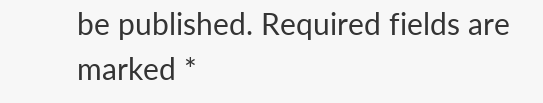be published. Required fields are marked *